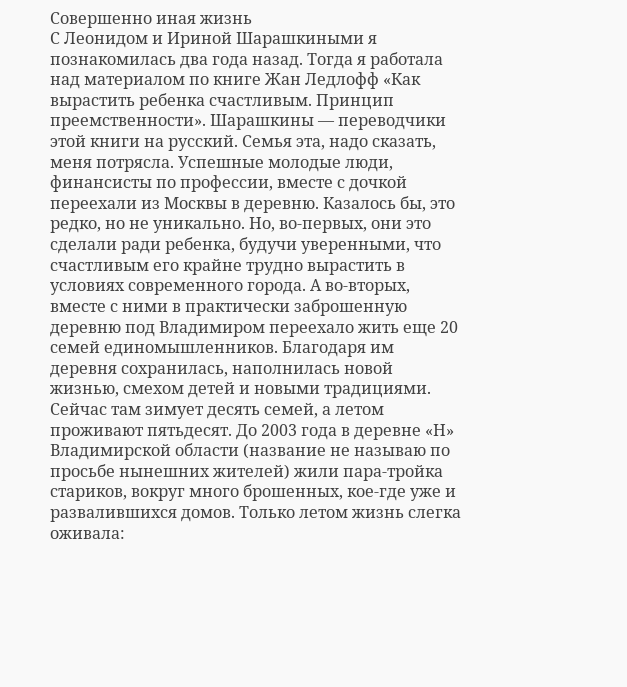Совершенно иная жизнь
С Леонидом и Ириной Шарашкиными я познакомилась два года назад. Тогда я работала над материалом по книге Жан Ледлофф «Как вырастить ребенка счастливым. Принцип преемственности». Шарашкины — переводчики этой книги на русский. Семья эта, надо сказать, меня потрясла. Успешные молодые люди, финансисты по профессии, вместе с дочкой переехали из Москвы в деревню. Казалось бы, это редко, но не уникально. Но, во-первых, они это сделали ради ребенка, будучи уверенными, что счастливым его крайне трудно вырастить в условиях современного города. А во-вторых, вместе с ними в практически заброшенную деревню под Владимиром переехало жить еще 20 семей единомышленников. Благодаря им деревня сохранилась, наполнилась новой жизнью, смехом детей и новыми традициями. Сейчас там зимует десять семей, а летом проживают пятьдесят. До 2003 года в деревне «Н» Владимирской области (название не называю по просьбе нынешних жителей) жили пара-тройка стариков, вокруг много брошенных, кое-где уже и развалившихся домов. Только летом жизнь слегка оживала: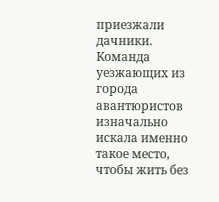приезжали дачники. Команда уезжающих из города авантюристов изначально искала именно такое место, чтобы жить без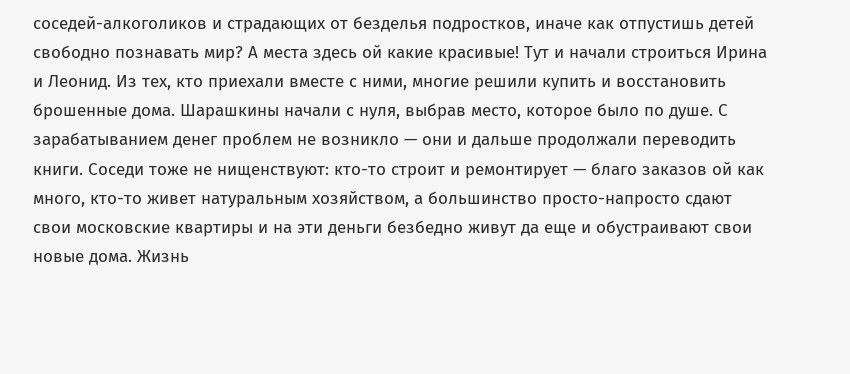соседей-алкоголиков и страдающих от безделья подростков, иначе как отпустишь детей свободно познавать мир? А места здесь ой какие красивые! Тут и начали строиться Ирина и Леонид. Из тех, кто приехали вместе с ними, многие решили купить и восстановить брошенные дома. Шарашкины начали с нуля, выбрав место, которое было по душе. С зарабатыванием денег проблем не возникло — они и дальше продолжали переводить книги. Соседи тоже не нищенствуют: кто-то строит и ремонтирует — благо заказов ой как много, кто-то живет натуральным хозяйством, а большинство просто-напросто сдают свои московские квартиры и на эти деньги безбедно живут да еще и обустраивают свои новые дома. Жизнь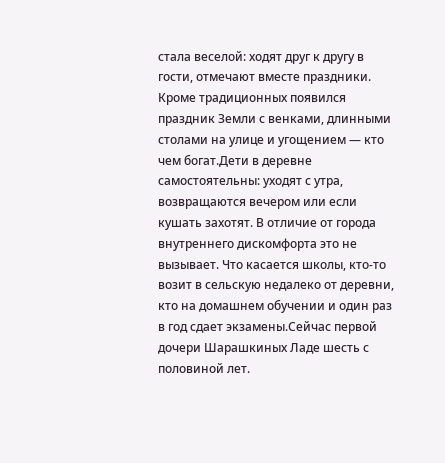стала веселой: ходят друг к другу в гости, отмечают вместе праздники. Кроме традиционных появился праздник Земли с венками, длинными столами на улице и угощением — кто чем богат.Дети в деревне самостоятельны: уходят с утра, возвращаются вечером или если кушать захотят. В отличие от города внутреннего дискомфорта это не вызывает. Что касается школы, кто-то возит в сельскую недалеко от деревни, кто на домашнем обучении и один раз в год сдает экзамены.Сейчас первой дочери Шарашкиных Ладе шесть с половиной лет.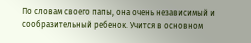По словам своего папы, она очень независимый и сообразительный ребенок. Учится в основном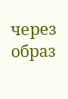через образ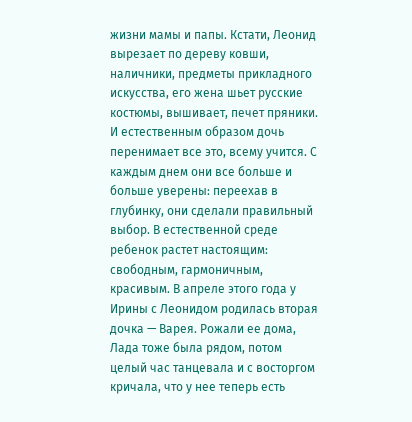жизни мамы и папы. Кстати, Леонид вырезает по дереву ковши, наличники, предметы прикладного искусства, его жена шьет русские костюмы, вышивает, печет пряники. И естественным образом дочь перенимает все это, всему учится. С каждым днем они все больше и больше уверены: переехав в глубинку, они сделали правильный выбор. В естественной среде ребенок растет настоящим: свободным, гармоничным, красивым. В апреле этого года у Ирины с Леонидом родилась вторая дочка — Варея. Рожали ее дома, Лада тоже была рядом, потом целый час танцевала и с восторгом кричала, что у нее теперь есть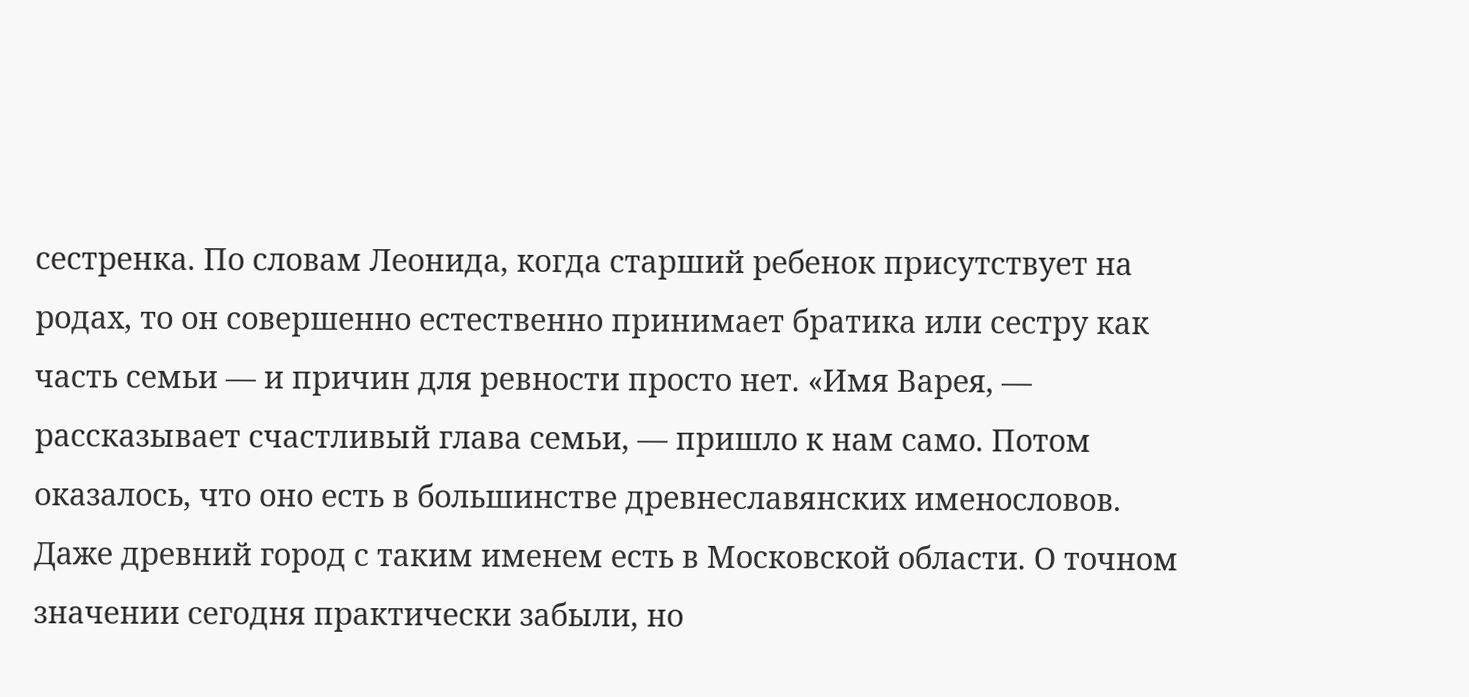сестренка. По словам Леонида, когда старший ребенок присутствует на родах, то он совершенно естественно принимает братика или сестру как часть семьи — и причин для ревности просто нет. «Имя Варея, — рассказывает счастливый глава семьи, — пришло к нам само. Потом оказалось, что оно есть в большинстве древнеславянских именословов. Даже древний город с таким именем есть в Московской области. О точном значении сегодня практически забыли, но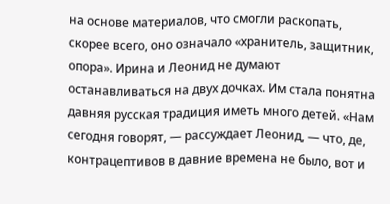на основе материалов, что смогли раскопать, скорее всего, оно означало «хранитель, защитник, опора». Ирина и Леонид не думают останавливаться на двух дочках. Им стала понятна давняя русская традиция иметь много детей. «Нам сегодня говорят, — рассуждает Леонид, — что, де, контрацептивов в давние времена не было, вот и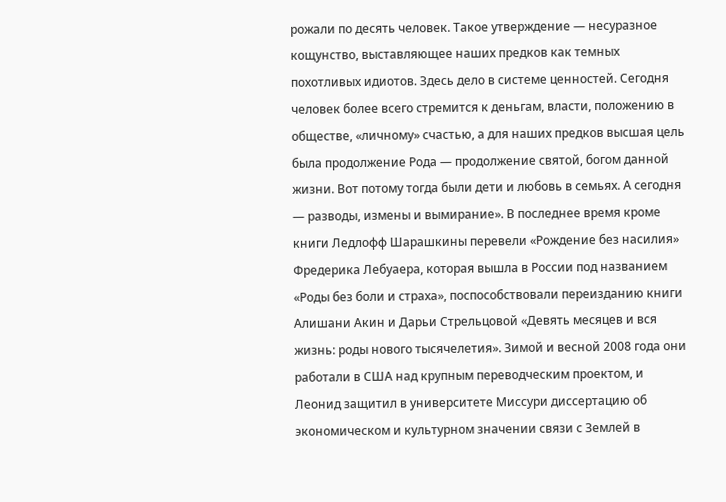рожали по десять человек. Такое утверждение — несуразное кощунство, выставляющее наших предков как темных похотливых идиотов. Здесь дело в системе ценностей. Сегодня человек более всего стремится к деньгам, власти, положению в обществе, «личному» счастью, а для наших предков высшая цель была продолжение Рода — продолжение святой, богом данной жизни. Вот потому тогда были дети и любовь в семьях. А сегодня — разводы, измены и вымирание». В последнее время кроме книги Ледлофф Шарашкины перевели «Рождение без насилия» Фредерика Лебуаера, которая вышла в России под названием «Роды без боли и страха», поспособствовали переизданию книги Алишани Акин и Дарьи Стрельцовой «Девять месяцев и вся жизнь: роды нового тысячелетия». Зимой и весной 2008 года они работали в США над крупным переводческим проектом, и Леонид защитил в университете Миссури диссертацию об экономическом и культурном значении связи с Землей в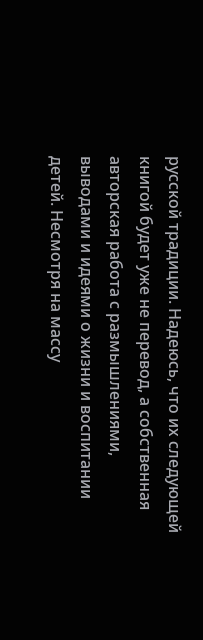русской традиции. Надеюсь, что их следующей книгой будет уже не перевод, а собственная авторская работа с размышлениями, выводами и идеями о жизни и воспитании детей. Несмотря на массу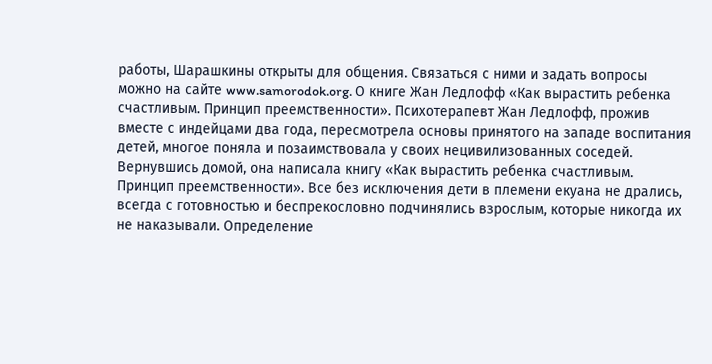работы, Шарашкины открыты для общения. Связаться с ними и задать вопросы можно на сайте www.samorodok.org. О книге Жан Ледлофф «Как вырастить ребенка счастливым. Принцип преемственности». Психотерапевт Жан Ледлофф, прожив вместе с индейцами два года, пересмотрела основы принятого на западе воспитания детей, многое поняла и позаимствовала у своих нецивилизованных соседей. Вернувшись домой, она написала книгу «Как вырастить ребенка счастливым. Принцип преемственности». Все без исключения дети в племени екуана не дрались, всегда с готовностью и беспрекословно подчинялись взрослым, которые никогда их не наказывали. Определение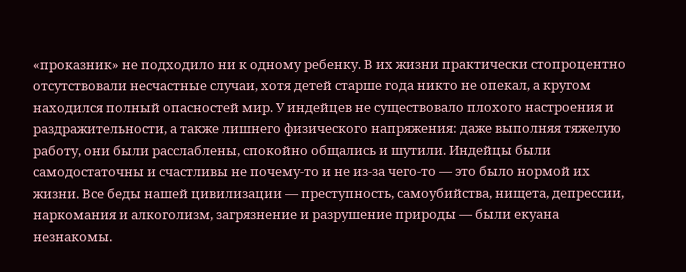«проказник» не подходило ни к одному ребенку. В их жизни практически стопроцентно отсутствовали несчастные случаи, хотя детей старше года никто не опекал, а кругом находился полный опасностей мир. У индейцев не существовало плохого настроения и раздражительности, а также лишнего физического напряжения: даже выполняя тяжелую работу, они были расслаблены, спокойно общались и шутили. Индейцы были самодостаточны и счастливы не почему-то и не из-за чего-то — это было нормой их жизни. Все беды нашей цивилизации — преступность, самоубийства, нищета, депрессии, наркомания и алкоголизм, загрязнение и разрушение природы — были екуана незнакомы.